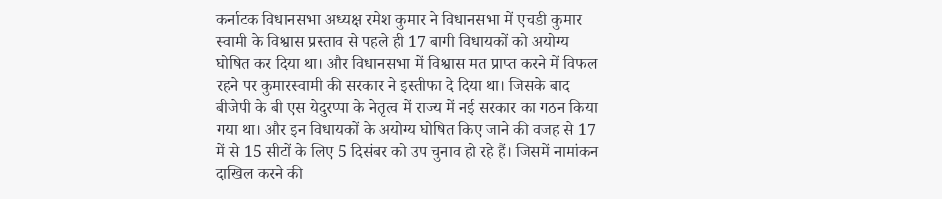कर्नाटक विधानसभा अध्यक्ष रमेश कुमार ने विधानसभा में एचडी कुमार स्वामी के विश्वास प्रस्ताव से पहले ही 17 बागी विधायकों को अयोग्य घोषित कर दिया था। और विधानसभा में विश्वास मत प्राप्त करने में विफल रहने पर कुमारस्वामी की सरकार ने इस्तीफा दे दिया था। जिसके बाद बीजेपी के बी एस येदुरप्पा के नेतृत्व में राज्य में नई सरकार का गठन किया गया था। और इन विधायकों के अयोग्य घोषित किए जाने की वजह से 17 में से 15 सीटों के लिए 5 दिसंबर को उप चुनाव हो रहे हैं। जिसमें नामांकन दाखिल करने की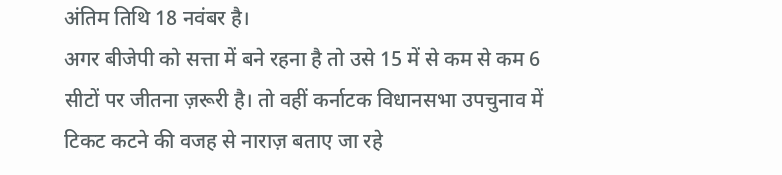अंतिम तिथि 18 नवंबर है।
अगर बीजेपी को सत्ता में बने रहना है तो उसे 15 में से कम से कम 6 सीटों पर जीतना ज़रूरी है। तो वहीं कर्नाटक विधानसभा उपचुनाव में टिकट कटने की वजह से नाराज़ बताए जा रहे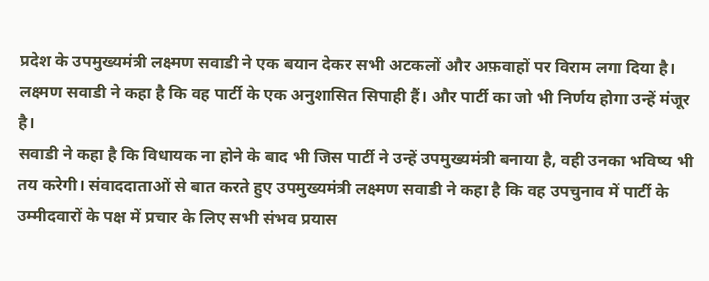प्रदेश के उपमुख्यमंत्री लक्ष्मण सवाडी ने एक बयान देकर सभी अटकलों और अफ़वाहों पर विराम लगा दिया है। लक्ष्मण सवाडी ने कहा है कि वह पार्टी के एक अनुशासित सिपाही हैं। और पार्टी का जो भी निर्णय होगा उन्हें मंजूर है।
सवाडी ने कहा है कि विधायक ना होने के बाद भी जिस पार्टी ने उन्हें उपमुख्यमंत्री बनाया है, वही उनका भविष्य भी तय करेगी। संवाददाताओं से बात करते हुए उपमुख्यमंत्री लक्ष्मण सवाडी ने कहा है कि वह उपचुनाव में पार्टी के उम्मीदवारों के पक्ष में प्रचार के लिए सभी संभव प्रयास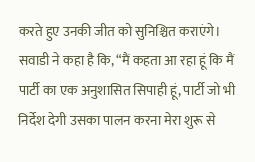करते हुए उनकी जीत को सुनिश्चित कराएंगे। सवाडी ने कहा है कि, “मैं कहता आ रहा हूं कि मैं पार्टी का एक अनुशासित सिपाही हूं, पार्टी जो भी निर्देश देगी उसका पालन करना मेरा शुरू से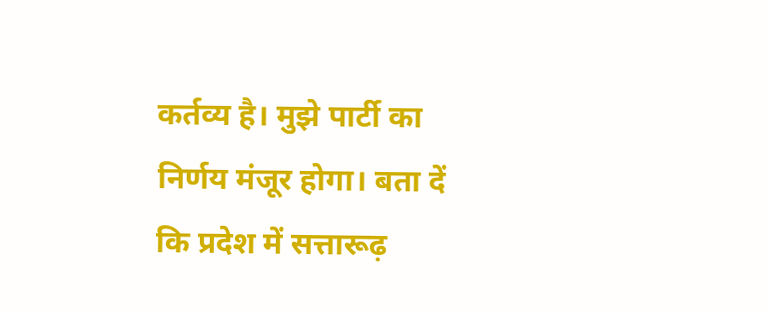कर्तव्य है। मुझे पार्टी का निर्णय मंजूर होगा। बता दें कि प्रदेश में सत्तारूढ़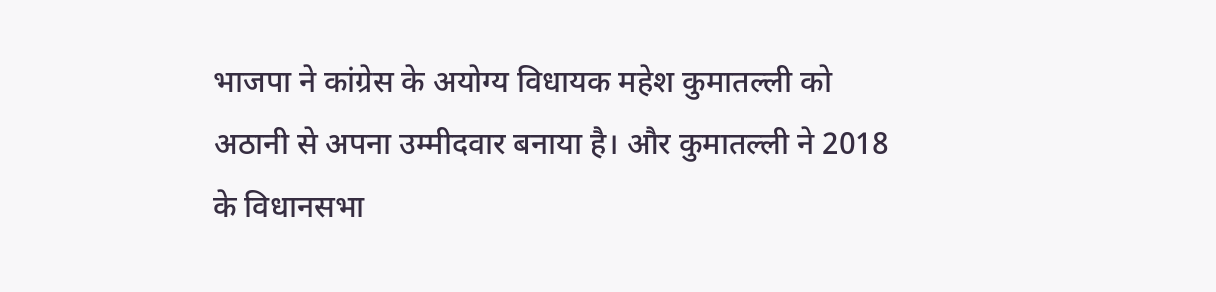भाजपा ने कांग्रेस के अयोग्य विधायक महेश कुमातल्ली को अठानी से अपना उम्मीदवार बनाया है। और कुमातल्ली ने 2018 के विधानसभा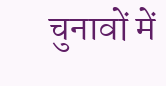चुनावों में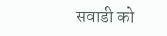सवाडी को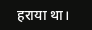हराया था।